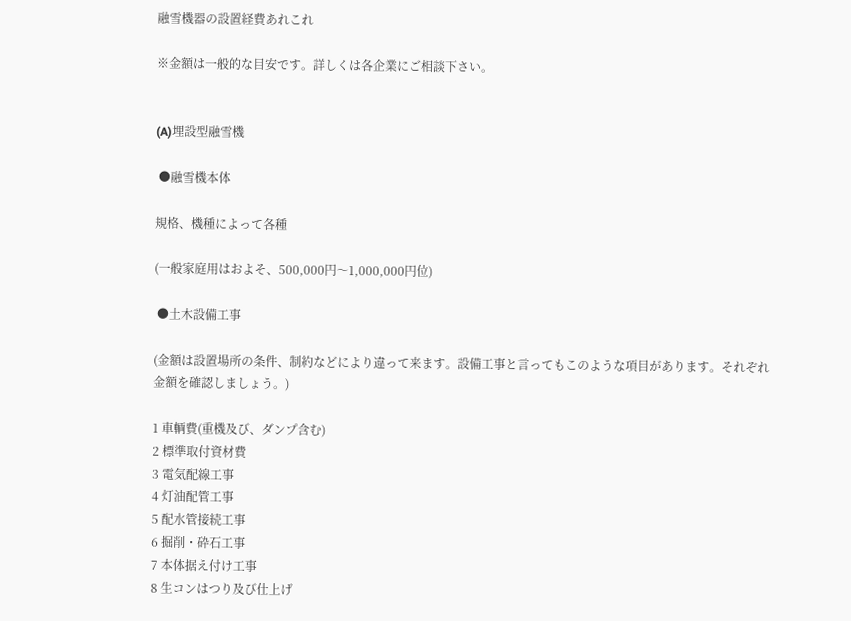融雪機器の設置経費あれこれ

※金額は一般的な目安です。詳しくは各企業にご相談下さい。


(A)埋設型融雪機

 ●融雪機本体

規格、機種によって各種

(一般家庭用はおよそ、500,000円〜1,000,000円位)

 ●土木設備工事

(金額は設置場所の条件、制約などにより違って来ます。設備工事と言ってもこのような項目があります。それぞれ金額を確認しましょう。)

1 車輌費(重機及び、ダンプ含む)
2 標準取付資材費
3 電気配線工事
4 灯油配管工事
5 配水管接続工事
6 掘削・砕石工事
7 本体据え付け工事
8 生コンはつり及び仕上げ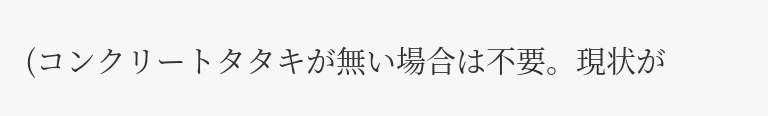(コンクリートタタキが無い場合は不要。現状が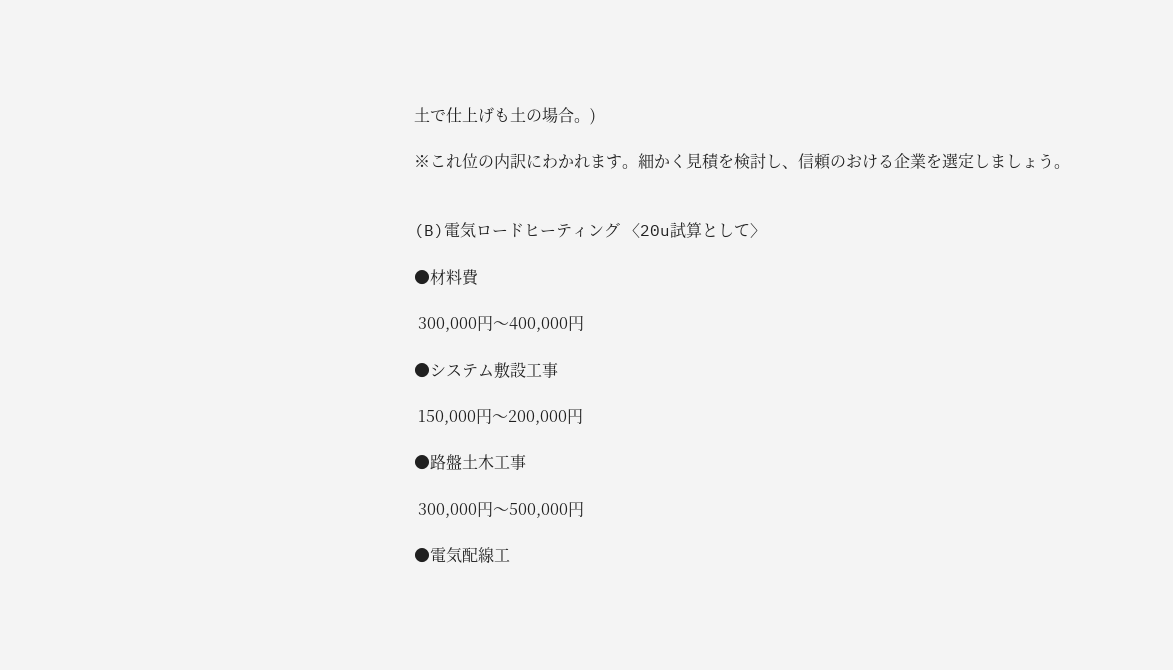土で仕上げも土の場合。)

※これ位の内訳にわかれます。細かく見積を検討し、信頼のおける企業を選定しましょう。


(B)電気ロードヒーティング 〈20u試算として〉

●材料費

 300,000円〜400,000円

●システム敷設工事

 150,000円〜200,000円

●路盤土木工事

 300,000円〜500,000円

●電気配線工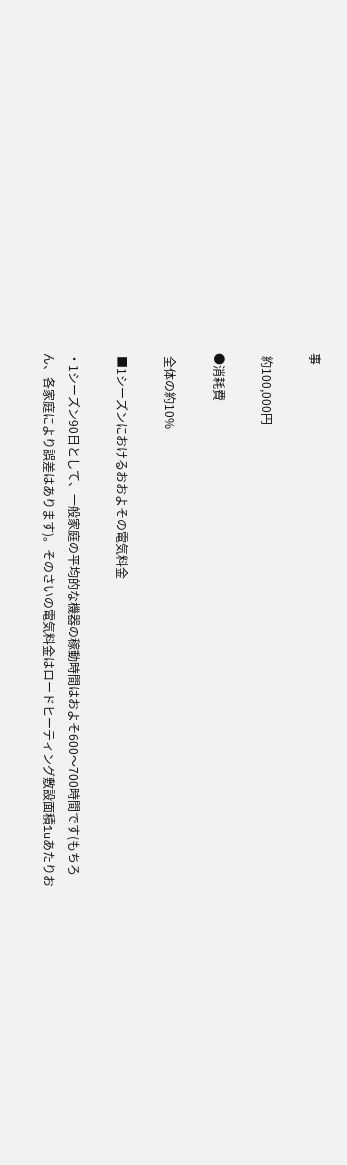事

 約100,000円

●消耗費

 全体の約10%

 ■1シーズンにおけるおおよその電気料金

・1シーズン90日として、一般家庭の平均的な機器の稼動時間はおよそ600〜700時間です(もちろん、各家庭により誤差はあります)。そのさいの電気料金はロードヒーティング敷設面積1uあたりお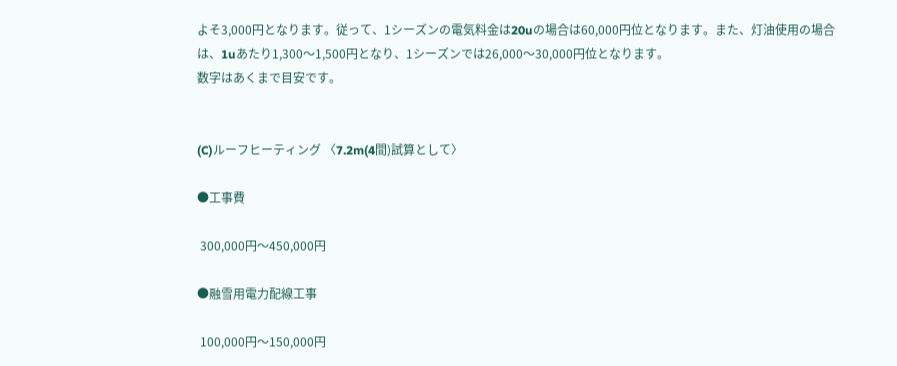よそ3,000円となります。従って、1シーズンの電気料金は20uの場合は60,000円位となります。また、灯油使用の場合は、1uあたり1,300〜1,500円となり、1シーズンでは26,000〜30,000円位となります。
数字はあくまで目安です。


(C)ルーフヒーティング 〈7.2m(4間)試算として〉

●工事費

 300,000円〜450,000円

●融雪用電力配線工事

 100,000円〜150,000円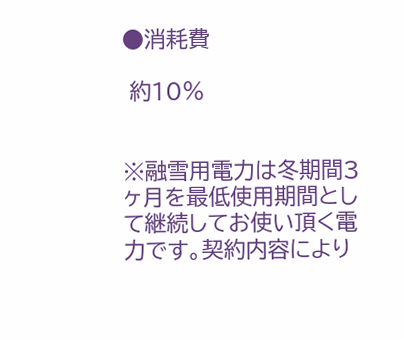●消耗費

 約10%


※融雪用電力は冬期間3ヶ月を最低使用期間として継続してお使い頂く電力です。契約内容により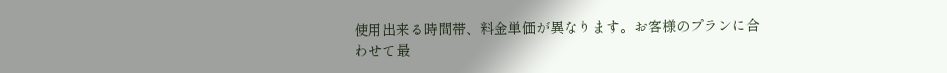使用出来る時間帯、料金単価が異なります。お客様のプランに合わせて最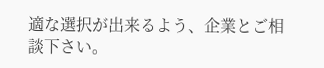適な選択が出来るよう、企業とご相談下さい。